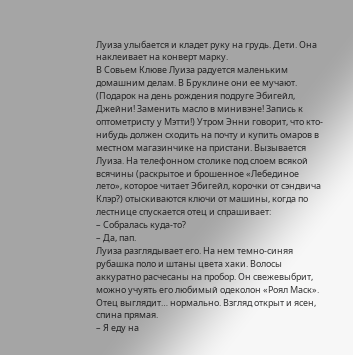Луиза улыбается и кладет руку на грудь. Дети. Она наклеивает на конверт марку.
В Совьем Клюве Луиза радуется маленьким домашним делам. В Бруклине они ее мучают. (Подарок на день рождения подруге Эбигейл, Джейни! Заменить масло в минивэне! Запись к оптометристу у Мэтти!) Утром Энни говорит, что кто-нибудь должен сходить на почту и купить омаров в местном магазинчике на пристани. Вызывается Луиза. На телефонном столике под слоем всякой всячины (раскрытое и брошенное «Лебединое лето», которое читает Эбигейл, корочки от сэндвича Клэр?) отыскиваются ключи от машины, когда по лестнице спускается отец и спрашивает:
– Собралась куда-то?
– Да, пап.
Луиза разглядывает его. На нем темно-синяя рубашка поло и штаны цвета хаки. Волосы аккуратно расчесаны на пробор. Он свежевыбрит, можно учуять его любимый одеколон «Роял Маск». Отец выглядит… нормально. Взгляд открыт и ясен, спина прямая.
– Я еду на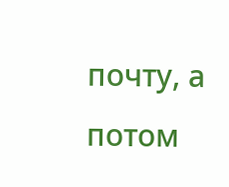почту, а потом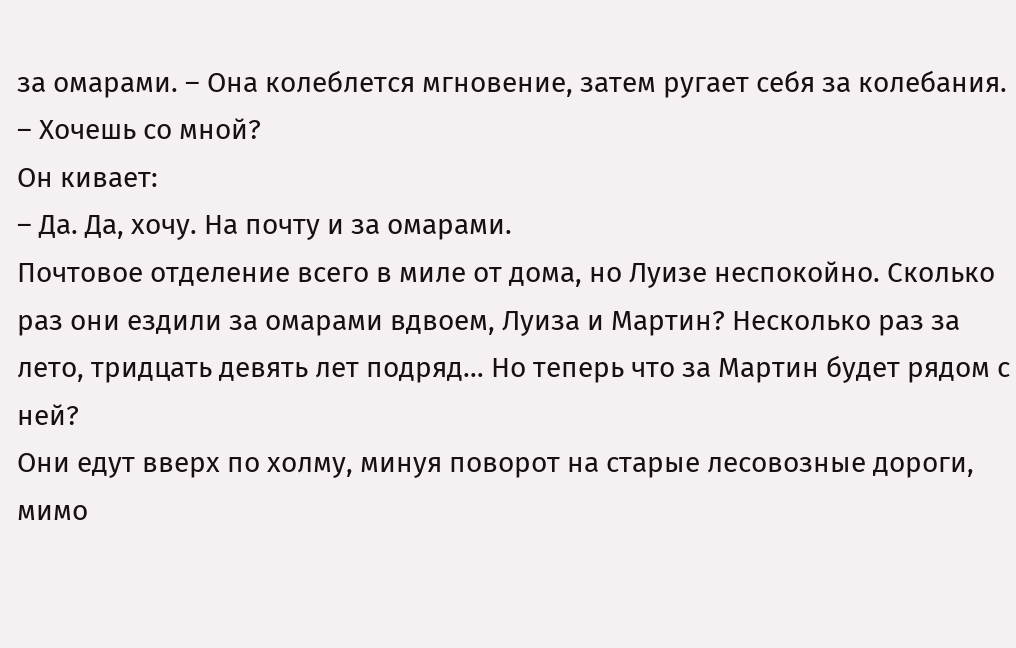за омарами. – Она колеблется мгновение, затем ругает себя за колебания. – Хочешь со мной?
Он кивает:
– Да. Да, хочу. На почту и за омарами.
Почтовое отделение всего в миле от дома, но Луизе неспокойно. Сколько раз они ездили за омарами вдвоем, Луиза и Мартин? Несколько раз за лето, тридцать девять лет подряд… Но теперь что за Мартин будет рядом с ней?
Они едут вверх по холму, минуя поворот на старые лесовозные дороги, мимо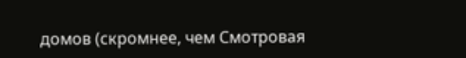домов (скромнее, чем Смотровая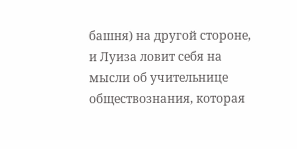башня) на другой стороне, и Луиза ловит себя на мысли об учительнице обществознания, которая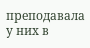преподавала у них в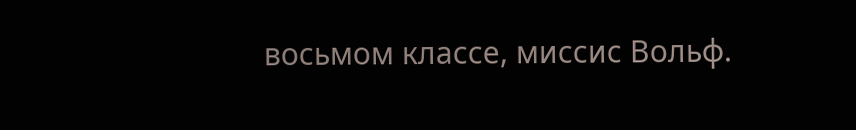восьмом классе, миссис Вольф.